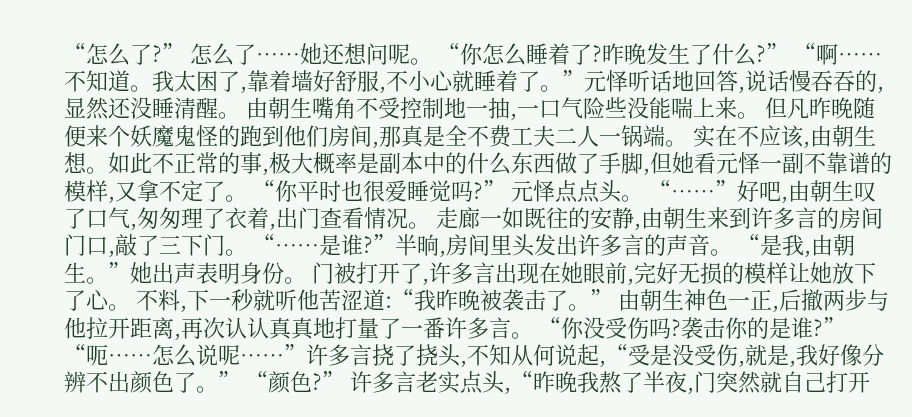“怎么了?” 怎么了……她还想问呢。 “你怎么睡着了?昨晚发生了什么?” “啊……不知道。我太困了,靠着墙好舒服,不小心就睡着了。”元怿听话地回答,说话慢吞吞的,显然还没睡清醒。 由朝生嘴角不受控制地一抽,一口气险些没能喘上来。 但凡昨晚随便来个妖魔鬼怪的跑到他们房间,那真是全不费工夫二人一锅端。 实在不应该,由朝生想。如此不正常的事,极大概率是副本中的什么东西做了手脚,但她看元怿一副不靠谱的模样,又拿不定了。 “你平时也很爱睡觉吗?” 元怿点点头。 “……”好吧,由朝生叹了口气,匆匆理了衣着,出门查看情况。 走廊一如既往的安静,由朝生来到许多言的房间门口,敲了三下门。 “……是谁?”半晌,房间里头发出许多言的声音。 “是我,由朝生。”她出声表明身份。 门被打开了,许多言出现在她眼前,完好无损的模样让她放下了心。 不料,下一秒就听他苦涩道:“我昨晚被袭击了。” 由朝生神色一正,后撤两步与他拉开距离,再次认认真真地打量了一番许多言。 “你没受伤吗?袭击你的是谁?” “呃……怎么说呢……”许多言挠了挠头,不知从何说起,“受是没受伤,就是,我好像分辨不出颜色了。” “颜色?” 许多言老实点头,“昨晚我熬了半夜,门突然就自己打开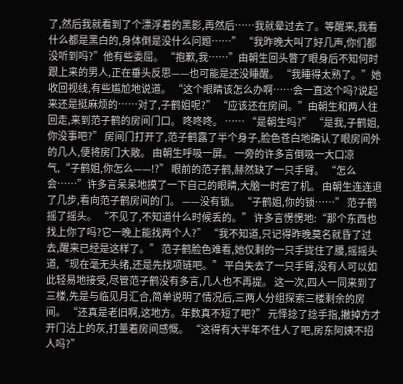了,然后我就看到了个漂浮着的黑影,再然后……我就晕过去了。等醒来,我看什么都是黑白的,身体倒是没什么问题……” “我昨晚大叫了好几声,你们都没听到吗?”他有些委屈。 “抱歉,我……”由朝生回头瞥了眼身后不知何时跟上来的男人,正在垂头反思——也可能是还没睡醒。 “我睡得太熟了。”她收回视线,有些尴尬地说道。 “这个眼睛该怎么办啊……会一直这个吗?说起来还是挺麻烦的……对了,子鹤姐呢?” “应该还在房间。”由朝生和两人往回走,来到范子鹤的房间门口。 咚咚咚。 …… “是朝生吗?” “是我,子鹤姐,你没事吧?” 房间门打开了,范子鹤露了半个身子,脸色苍白地确认了眼房间外的几人,便将房门大敞。 由朝生呼吸一屏。 一旁的许多言倒吸一大口凉气,“子鹤姐,你怎么——!?” 眼前的范子鹤,赫然缺了一只手臂。 “怎么会……”许多言呆呆地摸了一下自己的眼睛,大脑一时宕了机。 由朝生连连退了几步,看向范子鹤房间的门。 ——没有锁。 “子鹤姐,你的锁……” 范子鹤摇了摇头。 “不见了,不知道什么时候丢的。” 许多言愣愣地:“那个东西也找上你了吗?它一晚上能找两个人?” “我不知道,只记得昨晚莫名就昏了过去,醒来已经是这样了。” 范子鹤脸色难看,她仅剩的一只手拢住了腰,摇摇头道,“现在毫无头绪,还是先找项链吧。” 平白失去了一只手臂,没有人可以如此轻易地接受,尽管范子鹤没有多言,几人也不再提。 这一次,四人一同来到了三楼,先是与临见月汇合,简单说明了情况后,三两人分组探索三楼剩余的房间。 “还真是老旧啊,这地方。年数真不短了吧?” 元怿捻了捻手指,撇掉方才开门沾上的灰,打量着房间感慨。 “这得有大半年不住人了吧,房东阿姨不招人吗?”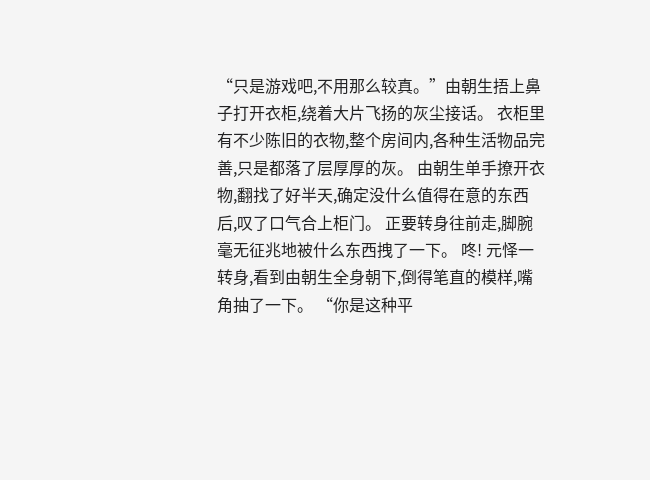“只是游戏吧,不用那么较真。”由朝生捂上鼻子打开衣柜,绕着大片飞扬的灰尘接话。 衣柜里有不少陈旧的衣物,整个房间内,各种生活物品完善,只是都落了层厚厚的灰。 由朝生单手撩开衣物,翻找了好半天,确定没什么值得在意的东西后,叹了口气合上柜门。 正要转身往前走,脚腕毫无征兆地被什么东西拽了一下。 咚! 元怿一转身,看到由朝生全身朝下,倒得笔直的模样,嘴角抽了一下。 “你是这种平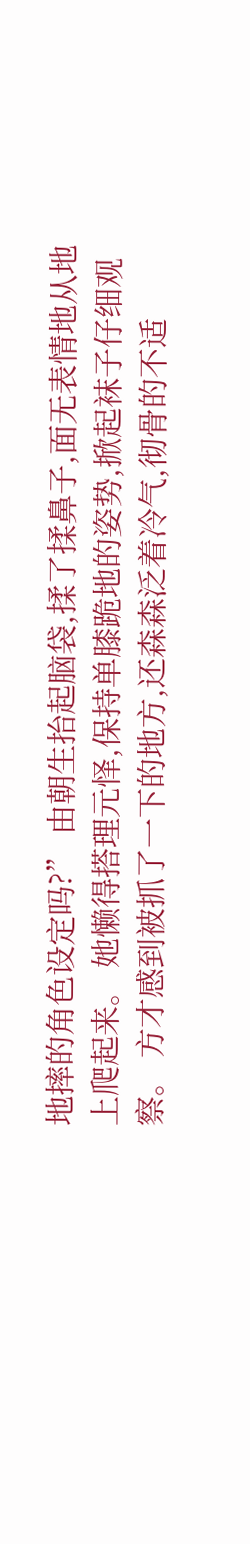地摔的角色设定吗?” 由朝生抬起脑袋,揉了揉鼻子,面无表情地从地上爬起来。 她懒得搭理元怿,保持单膝跪地的姿势,掀起袜子仔细观察。 方才感到被抓了一下的地方,还森森泛着冷气,彻骨的不适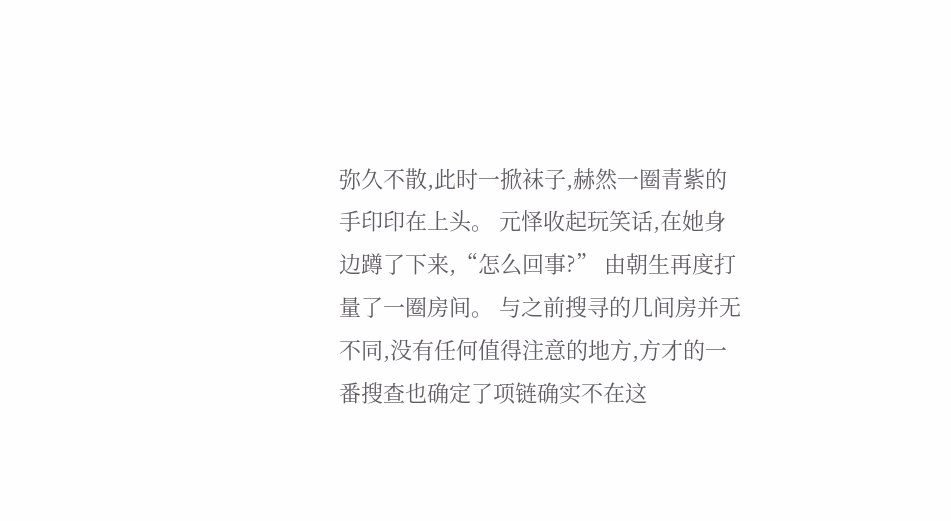弥久不散,此时一掀袜子,赫然一圈青紫的手印印在上头。 元怿收起玩笑话,在她身边蹲了下来,“怎么回事?” 由朝生再度打量了一圈房间。 与之前搜寻的几间房并无不同,没有任何值得注意的地方,方才的一番搜查也确定了项链确实不在这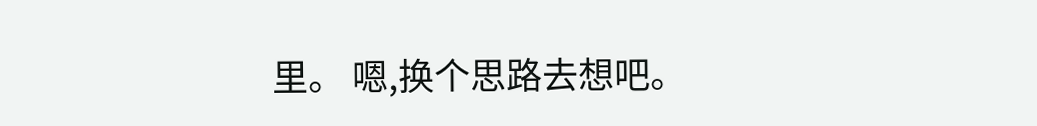里。 嗯,换个思路去想吧。